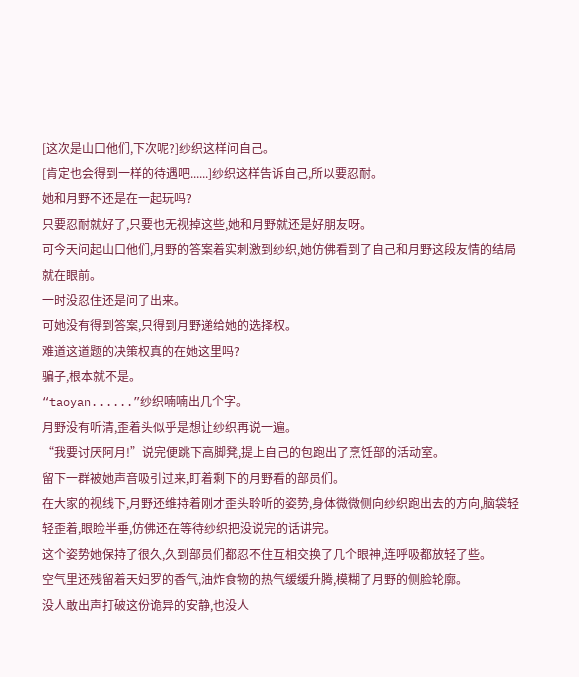[这次是山口他们,下次呢?]纱织这样问自己。
[肯定也会得到一样的待遇吧......]纱织这样告诉自己,所以要忍耐。
她和月野不还是在一起玩吗?
只要忍耐就好了,只要也无视掉这些,她和月野就还是好朋友呀。
可今天问起山口他们,月野的答案着实刺激到纱织,她仿佛看到了自己和月野这段友情的结局就在眼前。
一时没忍住还是问了出来。
可她没有得到答案,只得到月野递给她的选择权。
难道这道题的决策权真的在她这里吗?
骗子,根本就不是。
“taoyan......”纱织喃喃出几个字。
月野没有听清,歪着头似乎是想让纱织再说一遍。
“我要讨厌阿月!”说完便跳下高脚凳,提上自己的包跑出了烹饪部的活动室。
留下一群被她声音吸引过来,盯着剩下的月野看的部员们。
在大家的视线下,月野还维持着刚才歪头聆听的姿势,身体微微侧向纱织跑出去的方向,脑袋轻轻歪着,眼睑半垂,仿佛还在等待纱织把没说完的话讲完。
这个姿势她保持了很久,久到部员们都忍不住互相交换了几个眼神,连呼吸都放轻了些。
空气里还残留着天妇罗的香气,油炸食物的热气缓缓升腾,模糊了月野的侧脸轮廓。
没人敢出声打破这份诡异的安静,也没人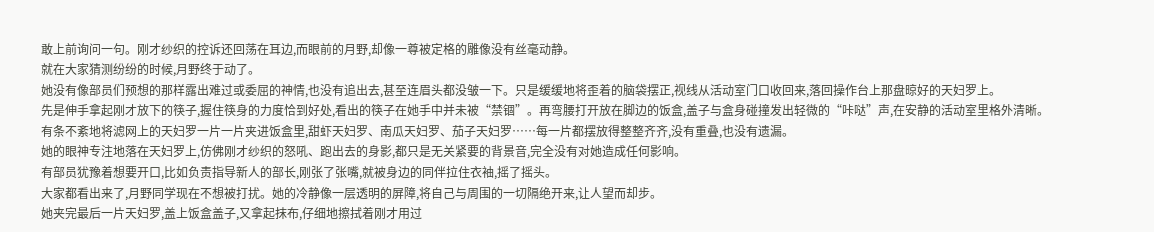敢上前询问一句。刚才纱织的控诉还回荡在耳边,而眼前的月野,却像一尊被定格的雕像没有丝毫动静。
就在大家猜测纷纷的时候,月野终于动了。
她没有像部员们预想的那样露出难过或委屈的神情,也没有追出去,甚至连眉头都没皱一下。只是缓缓地将歪着的脑袋摆正,视线从活动室门口收回来,落回操作台上那盘晾好的天妇罗上。
先是伸手拿起刚才放下的筷子,握住筷身的力度恰到好处,看出的筷子在她手中并未被“禁锢”。再弯腰打开放在脚边的饭盒,盖子与盒身碰撞发出轻微的“咔哒”声,在安静的活动室里格外清晰。
有条不紊地将滤网上的天妇罗一片一片夹进饭盒里,甜虾天妇罗、南瓜天妇罗、茄子天妇罗……每一片都摆放得整整齐齐,没有重叠,也没有遗漏。
她的眼神专注地落在天妇罗上,仿佛刚才纱织的怒吼、跑出去的身影,都只是无关紧要的背景音,完全没有对她造成任何影响。
有部员犹豫着想要开口,比如负责指导新人的部长,刚张了张嘴,就被身边的同伴拉住衣袖,摇了摇头。
大家都看出来了,月野同学现在不想被打扰。她的冷静像一层透明的屏障,将自己与周围的一切隔绝开来,让人望而却步。
她夹完最后一片天妇罗,盖上饭盒盖子,又拿起抹布,仔细地擦拭着刚才用过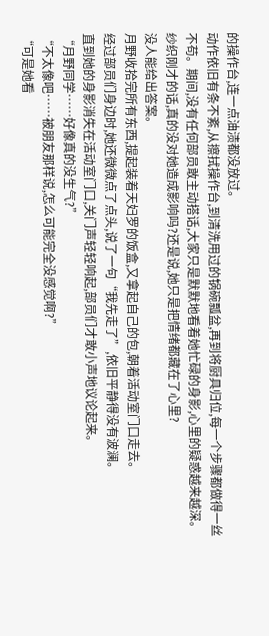的操作台,连一点油渍都没放过。
动作依旧有条不紊,从擦拭操作台,到清洗用过的锅碗瓢盆,再到将厨具归位,每一个步骤都做得一丝不苟。期间,没有任何部员敢主动搭话,大家只是默默地看着她忙碌的身影,心里的疑惑越来越深。
纱织刚才的话,真的没对她造成影响吗?还是说,她只是把情绪都藏在了心里?
没人能给出答案。
月野收拾完所有东西,提起装着天妇罗的饭盒,又拿起自己的包,朝着活动室门口走去。
经过部员们身边时,她还微微点了点头,说了一句“我先走了”,依旧平静得没有波澜。
直到她的身影消失在活动室门口,关门声轻轻响起,部员们才敢小声地议论起来。
“月野同学……好像真的没生气?”
“不太像吧……被朋友那样说,怎么可能完全没感觉啊?”
“可是她看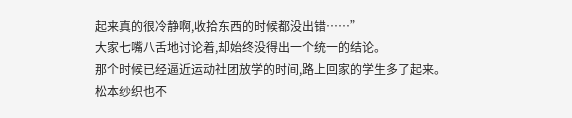起来真的很冷静啊,收拾东西的时候都没出错……”
大家七嘴八舌地讨论着,却始终没得出一个统一的结论。
那个时候已经逼近运动社团放学的时间,路上回家的学生多了起来。
松本纱织也不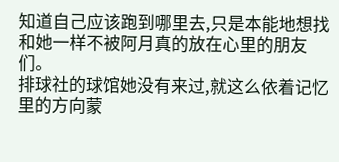知道自己应该跑到哪里去,只是本能地想找和她一样不被阿月真的放在心里的朋友们。
排球社的球馆她没有来过,就这么依着记忆里的方向蒙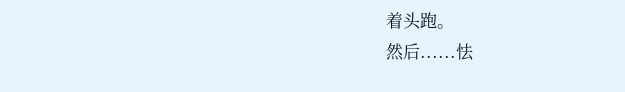着头跑。
然后......怯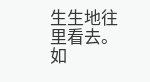生生地往里看去。
如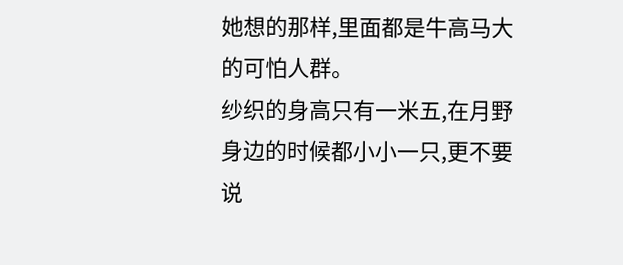她想的那样,里面都是牛高马大的可怕人群。
纱织的身高只有一米五,在月野身边的时候都小小一只,更不要说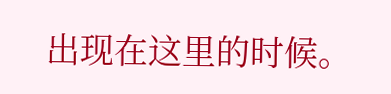出现在这里的时候。